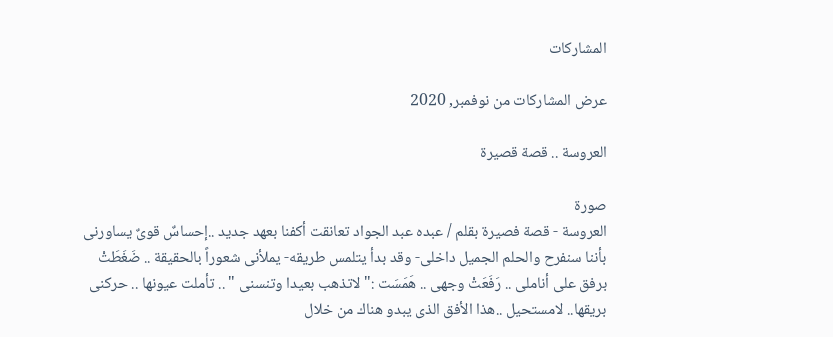المشاركات

عرض المشاركات من نوفمبر, 2020

العروسة .. قصة قصيرة

صورة
العروسة - قصة فصيرة بقلم / عبده عبد الجواد تعانقت أكفنا بعهد جديد ..إحساسٌ قوىٌ يساورنى بأننا سنفرح والحلم الجميل داخلى- وقد بدأ يتلمس طريقه- يملأنى شعوراً بالحقيقة .. ضَغَطَتْ برفق على أناملى .. رَفَعَتْ وجهى .. هَمَسَت :" لاتذهب بعيدا وتنسنى " .. تأملت عيونها .. حركنى بريقها.. لامستحيل ..هذا الأفق الذى يبدو هناك من خلال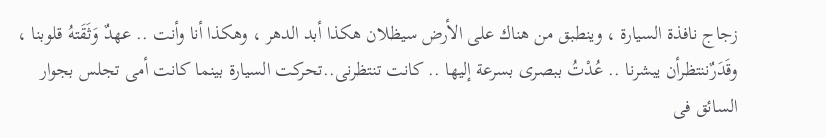زجاج نافذة السيارة ، وينطبق من هناك على الأرض سيظلان هكذا أبد الدهر ، وهكذا أنا وأنت .. عهدٌ وَثَقَتهُ قلوبنا ، وقَدَرٌننتظرأن يبشرنا .. عُدْتُ ببصرى بسرعة إليها .. كانت تنتظرنى..تحركت السيارة بينما كانت أمى تجلس بجوار السائق فى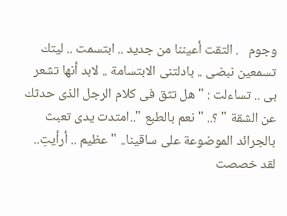وجوم   . التقت أعيننا من جديد .. ابتسمت .. ليتك تسمعين نبضى .. بادلتنى الابتسامة .. لابد أنها تشعر بى .. تساءلت : " هل تثق فى كلام الرجل الذى حدثك عن الشقة " ؟.. "نعم بالطبع "..امتدت يدى تعبث بالجرائد الموضوعة على ساقينا.. " عظيم .. أرأيتِ.. لقد خصصت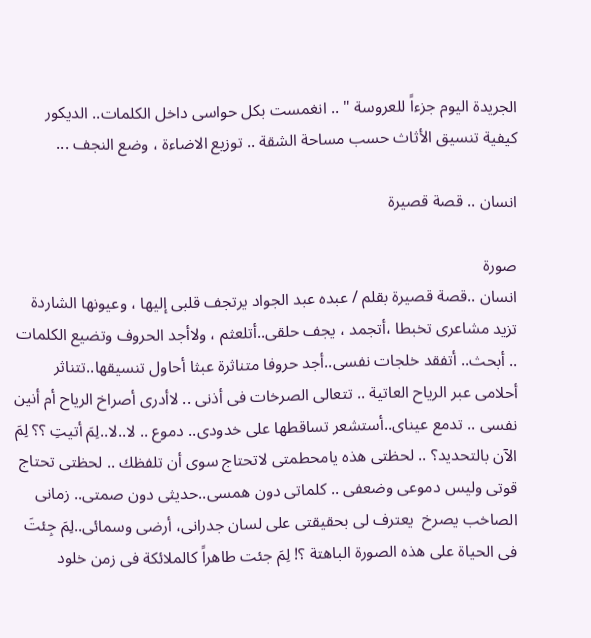الجريدة اليوم جزءاً للعروسة " .. انغمست بكل حواسى داخل الكلمات.. الديكور كيفية تنسيق الأثاث حسب مساحة الشقة .. توزيع الاضاءة ، وضع النجف ...

انسان .. قصة قصيرة

صورة
انسان ..قصة قصيرة بقلم / عبده عبد الجواد يرتجف قلبى إليها ، وعيونها الشاردة تزيد مشاعرى تخبطا ،أتجمد ، يجف حلقى..أتلعثم ، ولاأجد الحروف وتضيع الكلمات .. أبحث.. أتفقد خلجات نفسى..أجد حروفا متناثرة عبثا أحاول تنسيقها..تتناثر أحلامى عبر الرياح العاتية .. تتعالى الصرخات فى أذنى .. لاأدرى أصراخ الرياح أم أنين نفسى .. تدمع عيناى..أستشعر تساقطها على خدودى.. دموع .. لا..لا..لِمَ أتيتِ ؟؟ لِمَ الآن بالتحديد؟ .. لحظتى هذه يامحطمتى لاتحتاج سوى أن تلفظك .. لحظتى تحتاج قوتى وليس دموعى وضعفى .. كلماتى دون همسى..حديثى دون صمتى.. زمانى الصاخب يصرخ  يعترف لى بحقيقتى على لسان جدرانى، أرضى وسمائى..لِمَ جِئتَ فى الحياة على هذه الصورة الباهتة ؟! لِمَ جئت طاهراً كالملائكة فى زمن خلود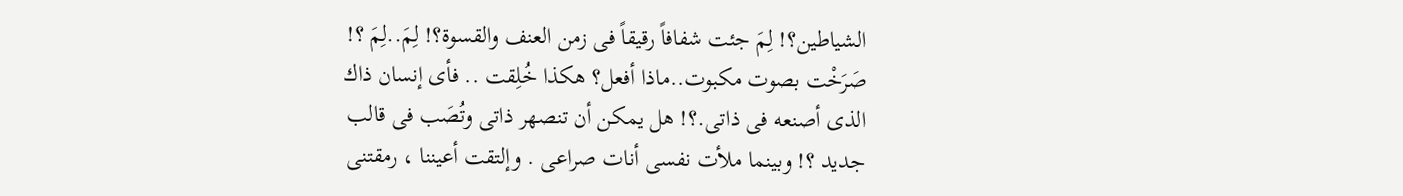الشياطين؟! لِمَ جئت شفافاً رقيقاً فى زمن العنف والقسوة؟! لِمَ..لِمَ ؟! صَرَخْت بصوت مكبوت..ماذا أفعل؟ هكذا خُلِقت .. فأى إنسان ذاك الذى أصنعه فى ذاتى.؟! هل يمكن أن تنصهر ذاتى وتُصَب فى قالب جديد ؟! وبينما ملأت نفسى أنات صراعى . وإلتقت أعيننا ، رمقتنى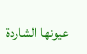عيونها الشاردة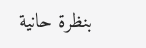بنظرة حانية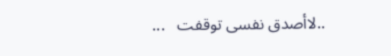..لاأصدق نفسى توقفت   ...